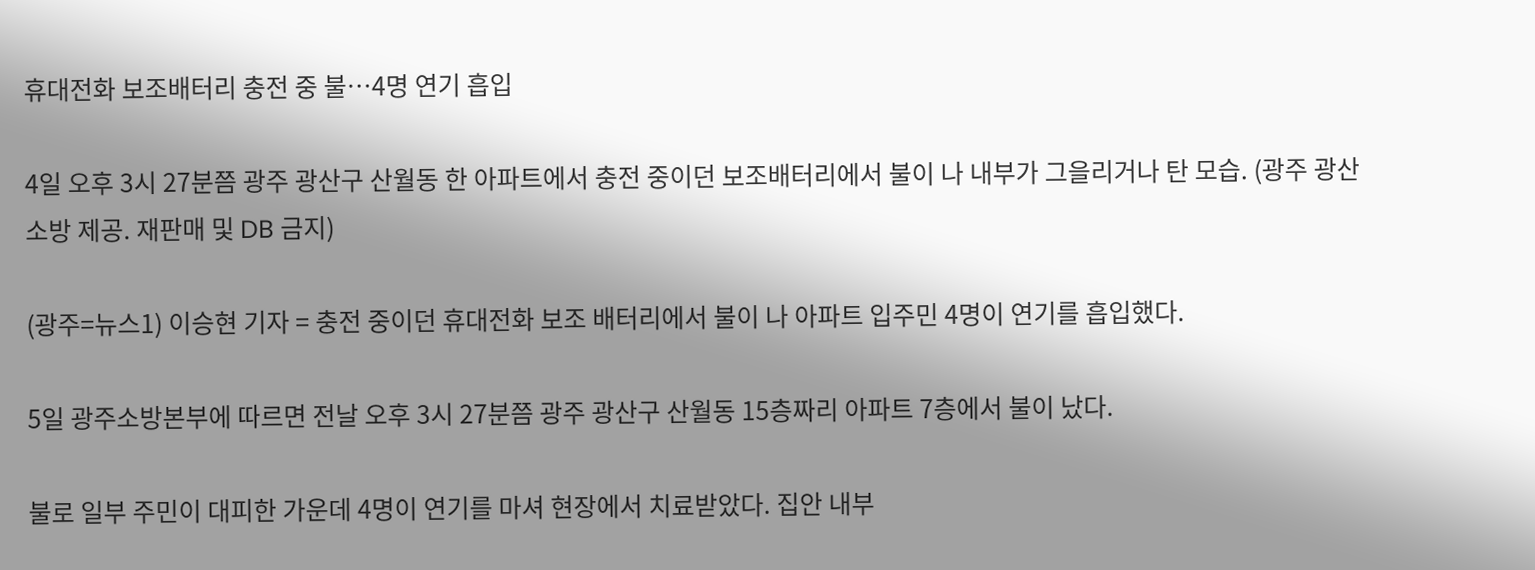휴대전화 보조배터리 충전 중 불…4명 연기 흡입

4일 오후 3시 27분쯤 광주 광산구 산월동 한 아파트에서 충전 중이던 보조배터리에서 불이 나 내부가 그을리거나 탄 모습. (광주 광산소방 제공. 재판매 및 DB 금지)

(광주=뉴스1) 이승현 기자 = 충전 중이던 휴대전화 보조 배터리에서 불이 나 아파트 입주민 4명이 연기를 흡입했다.

5일 광주소방본부에 따르면 전날 오후 3시 27분쯤 광주 광산구 산월동 15층짜리 아파트 7층에서 불이 났다.

불로 일부 주민이 대피한 가운데 4명이 연기를 마셔 현장에서 치료받았다. 집안 내부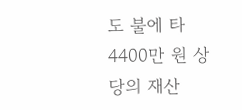도 불에 타 4400만 원 상당의 재산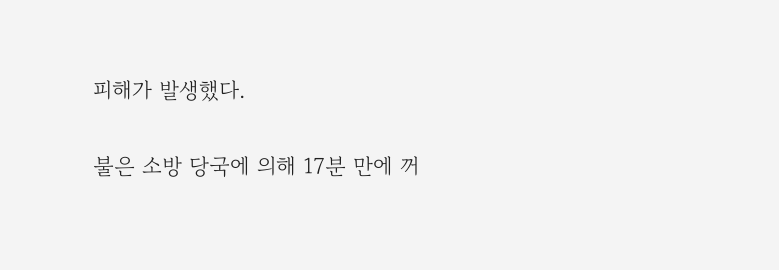피해가 발생했다.

불은 소방 당국에 의해 17분 만에 꺼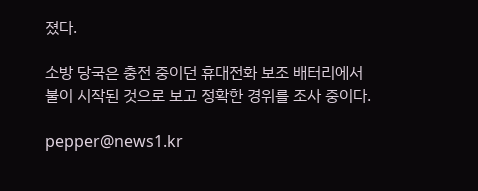졌다.

소방 당국은 충전 중이던 휴대전화 보조 배터리에서 불이 시작된 것으로 보고 정확한 경위를 조사 중이다.

pepper@news1.kr